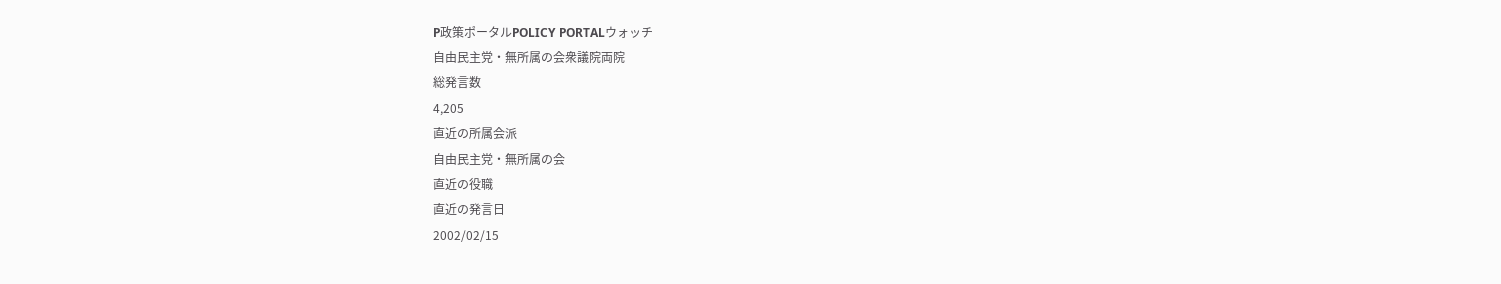P政策ポータルPOLICY PORTALウォッチ
自由民主党・無所属の会衆議院両院
総発言数
4,205
直近の所属会派
自由民主党・無所属の会
直近の役職
直近の発言日
2002/02/15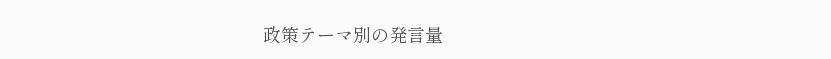政策テーマ別の発言量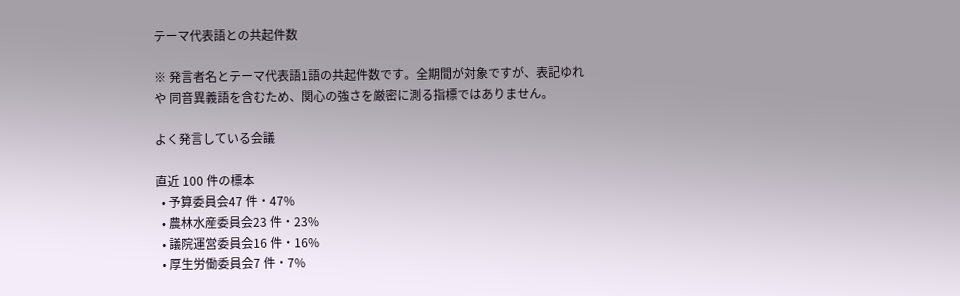テーマ代表語との共起件数

※ 発言者名とテーマ代表語1語の共起件数です。全期間が対象ですが、表記ゆれや 同音異義語を含むため、関心の強さを厳密に測る指標ではありません。

よく発言している会議

直近 100 件の標本
  • 予算委員会47 件・47%
  • 農林水産委員会23 件・23%
  • 議院運営委員会16 件・16%
  • 厚生労働委員会7 件・7%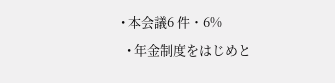• 本会議6 件・6%
  • 年金制度をはじめと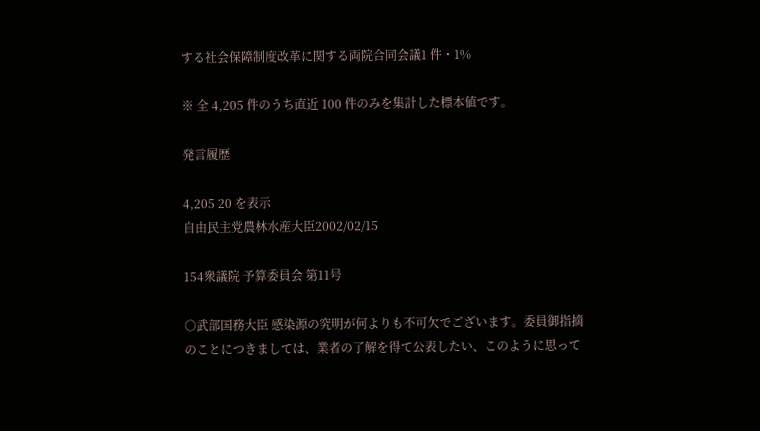する社会保障制度改革に関する両院合同会議1 件・1%

※ 全 4,205 件のうち直近 100 件のみを集計した標本値です。

発言履歴

4,205 20 を表示
自由民主党農林水産大臣2002/02/15

154衆議院 予算委員会 第11号

○武部国務大臣 感染源の究明が何よりも不可欠でございます。委員御指摘のことにつきましては、業者の了解を得て公表したい、このように思って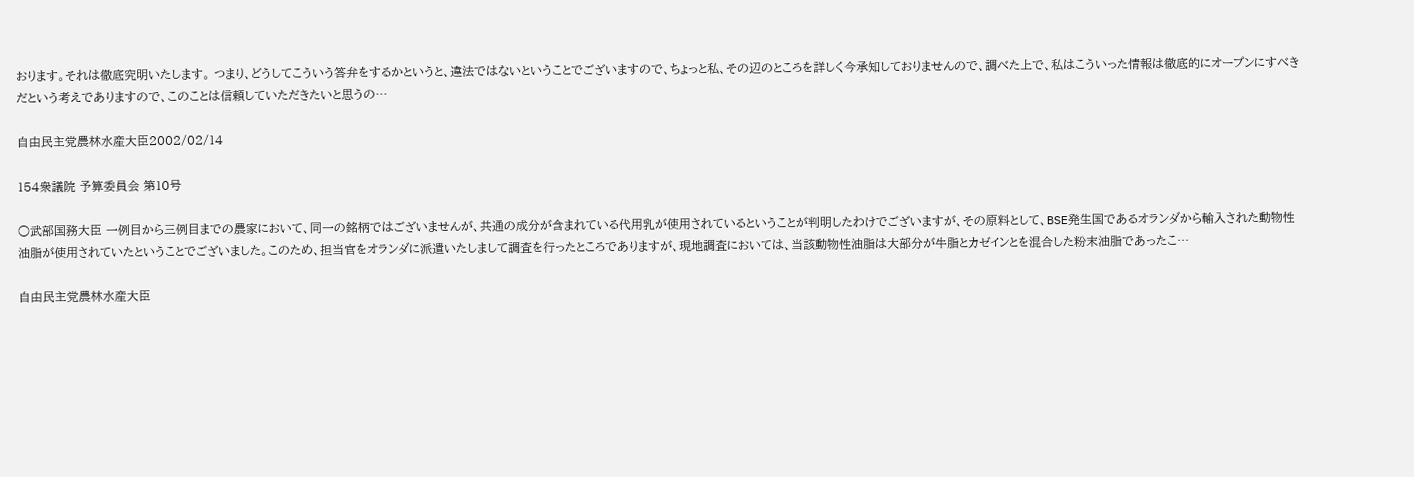おります。それは徹底究明いたします。 つまり、どうしてこういう答弁をするかというと、違法ではないということでございますので、ちょっと私、その辺のところを詳しく今承知しておりませんので、調べた上で、私はこういった情報は徹底的にオープンにすべきだという考えでありますので、このことは信頼していただきたいと思うの…

自由民主党農林水産大臣2002/02/14

154衆議院 予算委員会 第10号

○武部国務大臣 一例目から三例目までの農家において、同一の銘柄ではございませんが、共通の成分が含まれている代用乳が使用されているということが判明したわけでございますが、その原料として、BSE発生国であるオランダから輸入された動物性油脂が使用されていたということでございました。このため、担当官をオランダに派遣いたしまして調査を行ったところでありますが、現地調査においては、当該動物性油脂は大部分が牛脂とカゼインとを混合した粉末油脂であったこ…

自由民主党農林水産大臣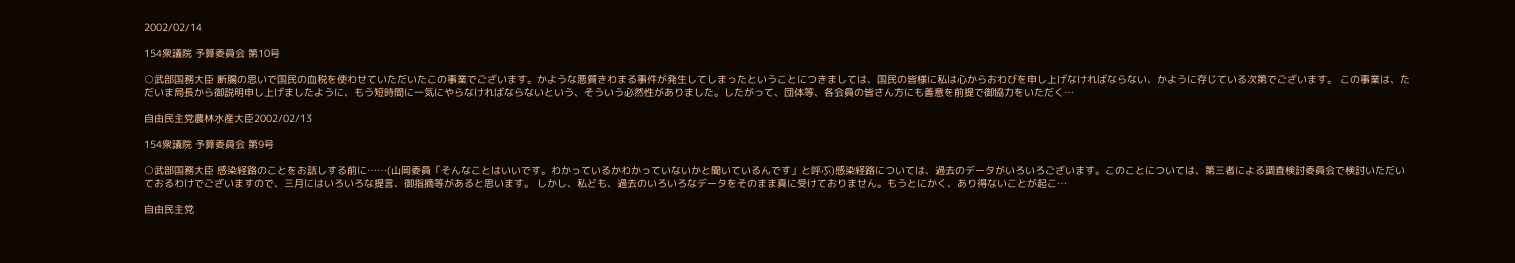2002/02/14

154衆議院 予算委員会 第10号

○武部国務大臣 断腸の思いで国民の血税を使わせていただいたこの事業でございます。かような悪質きわまる事件が発生してしまったということにつきましては、国民の皆様に私は心からおわびを申し上げなければならない、かように存じている次第でございます。 この事業は、ただいま局長から御説明申し上げましたように、もう短時間に一気にやらなければならないという、そういう必然性がありました。したがって、団体等、各会員の皆さん方にも善意を前提で御協力をいただく…

自由民主党農林水産大臣2002/02/13

154衆議院 予算委員会 第9号

○武部国務大臣 感染経路のことをお話しする前に……(山岡委員「そんなことはいいです。わかっているかわかっていないかと聞いているんです」と呼ぶ)感染経路については、過去のデータがいろいろございます。このことについては、第三者による調査検討委員会で検討いただいておるわけでございますので、三月にはいろいろな提言、御指摘等があると思います。 しかし、私ども、過去のいろいろなデータをそのまま真に受けておりません。もうとにかく、あり得ないことが起こ…

自由民主党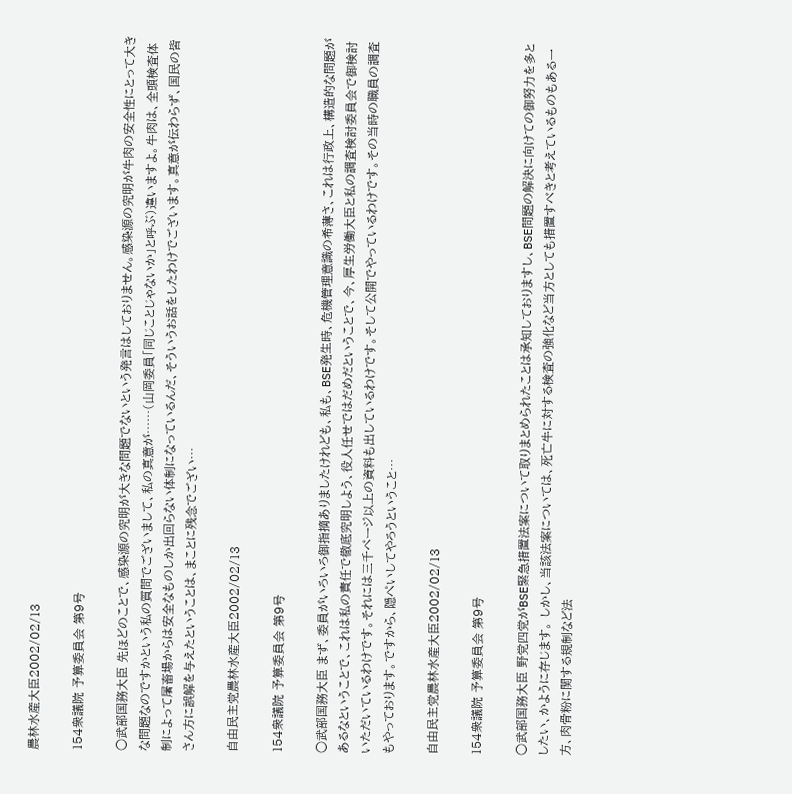農林水産大臣2002/02/13

154衆議院 予算委員会 第9号

○武部国務大臣 先ほどのことで、感染源の究明が大きな問題でないという発言はしておりません。感染源の究明が牛肉の安全性にとって大きな問題なのですかという私の質問でございまして、私の真意が……(山岡委員「同じことじゃないか」と呼ぶ)違いますよ。牛肉は、全頭検査体制によって屠畜場からは安全なものしか出回らない体制になっているんだ、そういうお話をしたわけでございます。真意が伝わらず、国民の皆さん方に誤解を与えたということは、まことに残念でござい…

自由民主党農林水産大臣2002/02/13

154衆議院 予算委員会 第9号

○武部国務大臣 まず、委員がいろいろ御指摘ありましたけれども、私も、BSE発生時、危機管理意識の希薄さ、これは行政上、構造的な問題があるなということで、これは私の責任で徹底究明しよう、役人任せではだめだということで、今、厚生労働大臣と私の調査検討委員会で御検討いただいているわけです。それには三千ページ以上の資料も出しているわけです。そして公開でやっているわけです。その当時の職員の調査もやっております。ですから、隠ぺいしてやろうということ…

自由民主党農林水産大臣2002/02/13

154衆議院 予算委員会 第9号

○武部国務大臣 野党四党がBSE緊急措置法案について取りまとめられたことは承知しておりますし、BSE問題の解決に向けての御努力を多としたい、かように存じます。 しかし、当該法案については、死亡牛に対する検査の強化など当方としても措置すべきと考えているものもある一方、肉骨粉に関する規制など法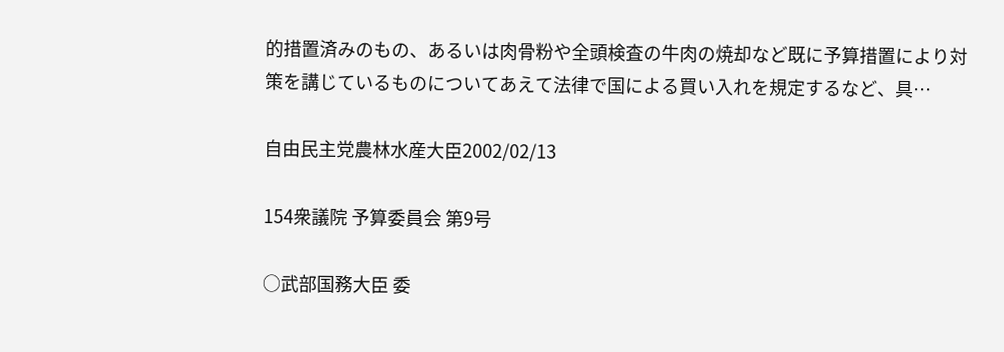的措置済みのもの、あるいは肉骨粉や全頭検査の牛肉の焼却など既に予算措置により対策を講じているものについてあえて法律で国による買い入れを規定するなど、具…

自由民主党農林水産大臣2002/02/13

154衆議院 予算委員会 第9号

○武部国務大臣 委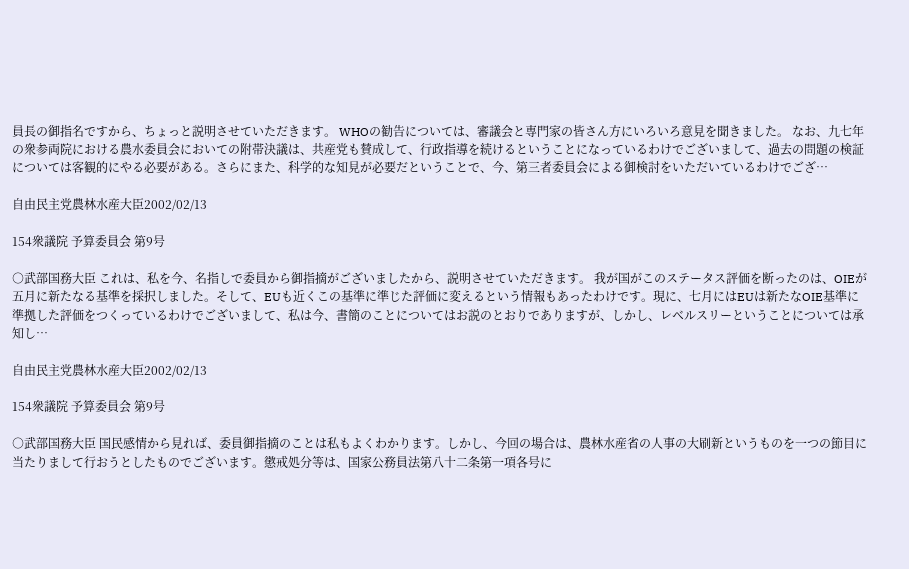員長の御指名ですから、ちょっと説明させていただきます。 WHOの勧告については、審議会と専門家の皆さん方にいろいろ意見を聞きました。 なお、九七年の衆参両院における農水委員会においての附帯決議は、共産党も賛成して、行政指導を続けるということになっているわけでございまして、過去の問題の検証については客観的にやる必要がある。さらにまた、科学的な知見が必要だということで、今、第三者委員会による御検討をいただいているわけでござ…

自由民主党農林水産大臣2002/02/13

154衆議院 予算委員会 第9号

○武部国務大臣 これは、私を今、名指しで委員から御指摘がございましたから、説明させていただきます。 我が国がこのステータス評価を断ったのは、OIEが五月に新たなる基準を採択しました。そして、EUも近くこの基準に準じた評価に変えるという情報もあったわけです。現に、七月にはEUは新たなOIE基準に準拠した評価をつくっているわけでございまして、私は今、書簡のことについてはお説のとおりでありますが、しかし、レベルスリーということについては承知し…

自由民主党農林水産大臣2002/02/13

154衆議院 予算委員会 第9号

○武部国務大臣 国民感情から見れば、委員御指摘のことは私もよくわかります。しかし、今回の場合は、農林水産省の人事の大刷新というものを一つの節目に当たりまして行おうとしたものでございます。懲戒処分等は、国家公務員法第八十二条第一項各号に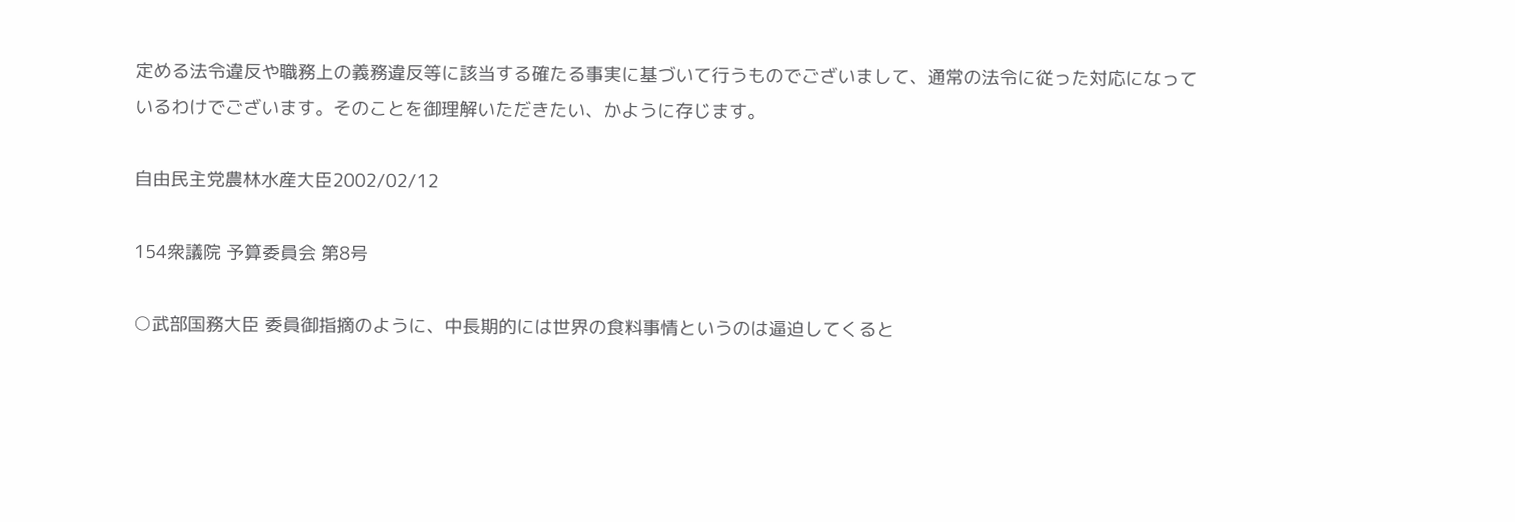定める法令違反や職務上の義務違反等に該当する確たる事実に基づいて行うものでございまして、通常の法令に従った対応になっているわけでございます。そのことを御理解いただきたい、かように存じます。

自由民主党農林水産大臣2002/02/12

154衆議院 予算委員会 第8号

○武部国務大臣 委員御指摘のように、中長期的には世界の食料事情というのは逼迫してくると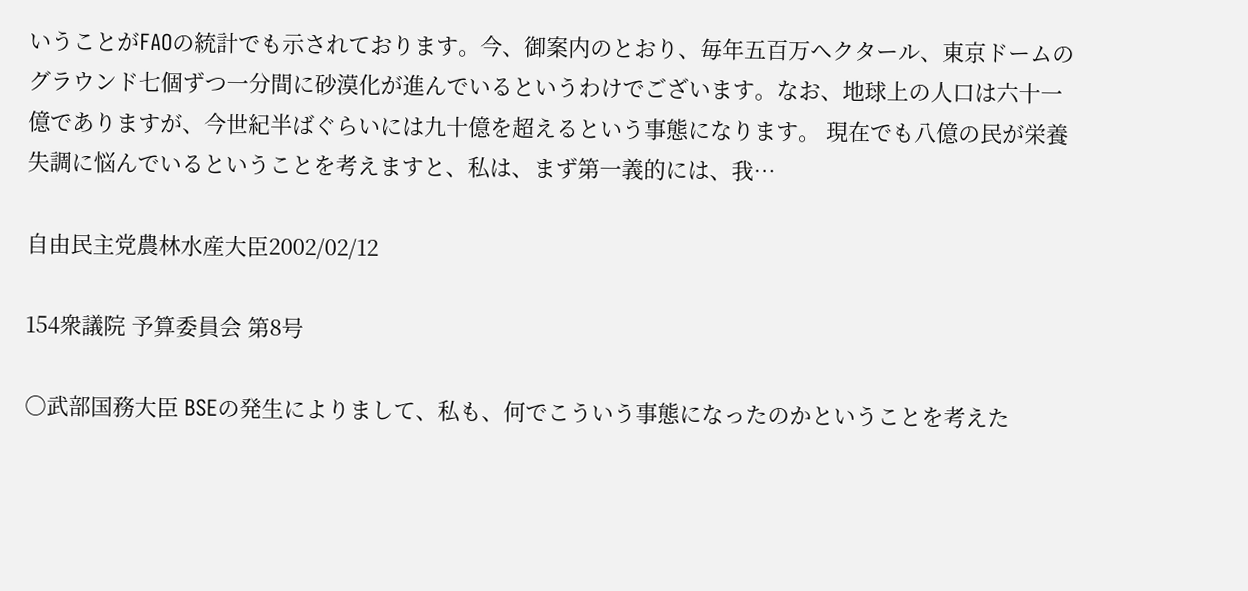いうことがFAOの統計でも示されております。今、御案内のとおり、毎年五百万ヘクタール、東京ドームのグラウンド七個ずつ一分間に砂漠化が進んでいるというわけでございます。なお、地球上の人口は六十一億でありますが、今世紀半ばぐらいには九十億を超えるという事態になります。 現在でも八億の民が栄養失調に悩んでいるということを考えますと、私は、まず第一義的には、我…

自由民主党農林水産大臣2002/02/12

154衆議院 予算委員会 第8号

○武部国務大臣 BSEの発生によりまして、私も、何でこういう事態になったのかということを考えた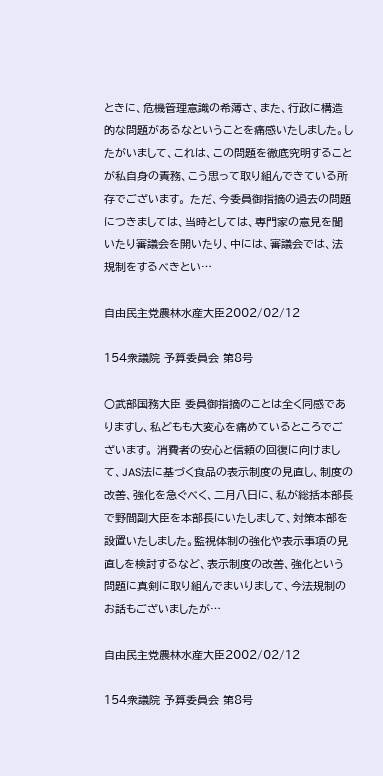ときに、危機管理意識の希薄さ、また、行政に構造的な問題があるなということを痛感いたしました。したがいまして、これは、この問題を徹底究明することが私自身の責務、こう思って取り組んできている所存でございます。 ただ、今委員御指摘の過去の問題につきましては、当時としては、専門家の意見を聞いたり審議会を開いたり、中には、審議会では、法規制をするべきとい…

自由民主党農林水産大臣2002/02/12

154衆議院 予算委員会 第8号

○武部国務大臣 委員御指摘のことは全く同感でありますし、私どもも大変心を痛めているところでございます。 消費者の安心と信頼の回復に向けまして、JAS法に基づく食品の表示制度の見直し、制度の改善、強化を急ぐべく、二月八日に、私が総括本部長で野間副大臣を本部長にいたしまして、対策本部を設置いたしました。監視体制の強化や表示事項の見直しを検討するなど、表示制度の改善、強化という問題に真剣に取り組んでまいりまして、今法規制のお話もございましたが…

自由民主党農林水産大臣2002/02/12

154衆議院 予算委員会 第8号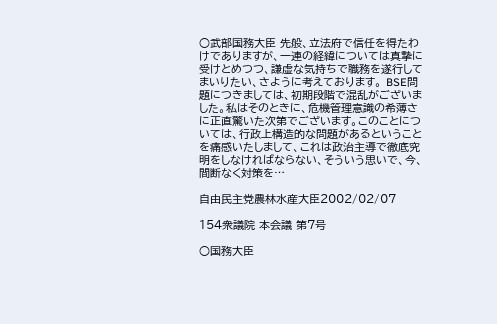○武部国務大臣 先般、立法府で信任を得たわけでありますが、一連の経緯については真摯に受けとめつつ、謙虚な気持ちで職務を遂行してまいりたい、さように考えております。 BSE問題につきましては、初期段階で混乱がございました。私はそのときに、危機管理意識の希薄さに正直驚いた次第でございます。このことについては、行政上構造的な問題があるということを痛感いたしまして、これは政治主導で徹底究明をしなければならない、そういう思いで、今、間断なく対策を…

自由民主党農林水産大臣2002/02/07

154衆議院 本会議 第7号

○国務大臣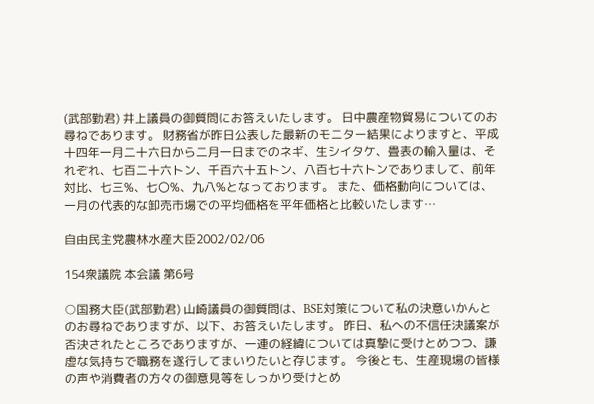(武部勤君) 井上議員の御質問にお答えいたします。 日中農産物貿易についてのお尋ねであります。 財務省が昨日公表した最新のモニター結果によりますと、平成十四年一月二十六日から二月一日までのネギ、生シイタケ、畳表の輸入量は、それぞれ、七百二十六トン、千百六十五トン、八百七十六トンでありまして、前年対比、七三%、七〇%、九八%となっております。 また、価格動向については、一月の代表的な卸売市場での平均価格を平年価格と比較いたします…

自由民主党農林水産大臣2002/02/06

154衆議院 本会議 第6号

○国務大臣(武部勤君) 山崎議員の御質問は、BSE対策について私の決意いかんとのお尋ねでありますが、以下、お答えいたします。 昨日、私への不信任決議案が否決されたところでありますが、一連の経緯については真摯に受けとめつつ、謙虚な気持ちで職務を遂行してまいりたいと存じます。 今後とも、生産現場の皆様の声や消費者の方々の御意見等をしっかり受けとめ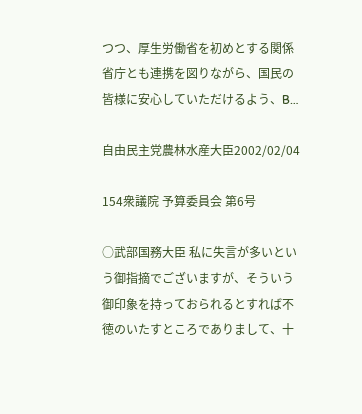つつ、厚生労働省を初めとする関係省庁とも連携を図りながら、国民の皆様に安心していただけるよう、B…

自由民主党農林水産大臣2002/02/04

154衆議院 予算委員会 第6号

○武部国務大臣 私に失言が多いという御指摘でございますが、そういう御印象を持っておられるとすれば不徳のいたすところでありまして、十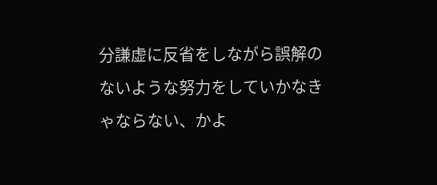分謙虚に反省をしながら誤解のないような努力をしていかなきゃならない、かよ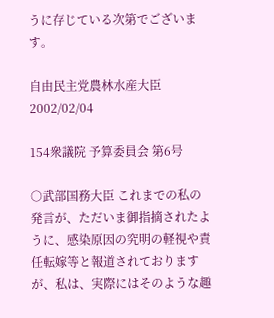うに存じている次第でございます。

自由民主党農林水産大臣2002/02/04

154衆議院 予算委員会 第6号

○武部国務大臣 これまでの私の発言が、ただいま御指摘されたように、感染原因の究明の軽視や責任転嫁等と報道されておりますが、私は、実際にはそのような趣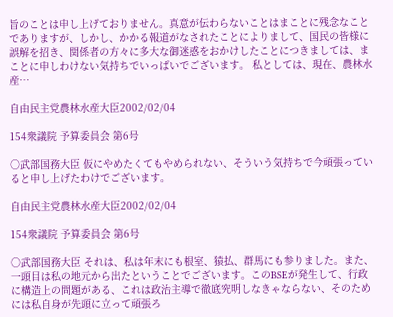旨のことは申し上げておりません。真意が伝わらないことはまことに残念なことでありますが、しかし、かかる報道がなされたことによりまして、国民の皆様に誤解を招き、関係者の方々に多大な御迷惑をおかけしたことにつきましては、まことに申しわけない気持ちでいっぱいでございます。 私としては、現在、農林水産…

自由民主党農林水産大臣2002/02/04

154衆議院 予算委員会 第6号

○武部国務大臣 仮にやめたくてもやめられない、そういう気持ちで今頑張っていると申し上げたわけでございます。

自由民主党農林水産大臣2002/02/04

154衆議院 予算委員会 第6号

○武部国務大臣 それは、私は年末にも根室、猿払、群馬にも参りました。また、一頭目は私の地元から出たということでございます。このBSEが発生して、行政に構造上の問題がある、これは政治主導で徹底究明しなきゃならない、そのためには私自身が先頭に立って頑張ろ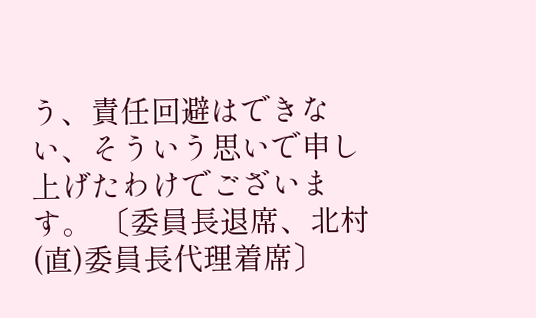う、責任回避はできない、そういう思いで申し上げたわけでございます。 〔委員長退席、北村(直)委員長代理着席〕